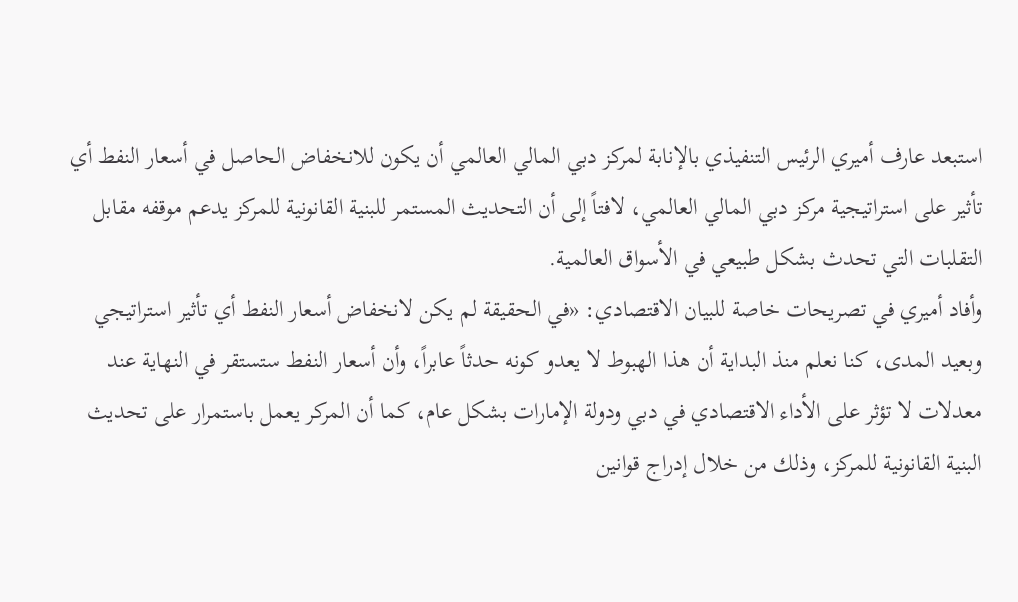استبعد عارف أميري الرئيس التنفيذي بالإنابة لمركز دبي المالي العالمي أن يكون للانخفاض الحاصل في أسعار النفط أي تأثير على استراتيجية مركز دبي المالي العالمي، لافتاً إلى أن التحديث المستمر للبنية القانونية للمركز يدعم موقفه مقابل التقلبات التي تحدث بشكل طبيعي في الأسواق العالمية.
وأفاد أميري في تصريحات خاصة للبيان الاقتصادي: «في الحقيقة لم يكن لانخفاض أسعار النفط أي تأثير استراتيجي وبعيد المدى، كنا نعلم منذ البداية أن هذا الهبوط لا يعدو كونه حدثاً عابراً، وأن أسعار النفط ستستقر في النهاية عند معدلات لا تؤثر على الأداء الاقتصادي في دبي ودولة الإمارات بشكل عام، كما أن المركر يعمل باستمرار على تحديث البنية القانونية للمركز، وذلك من خلال إدراج قوانين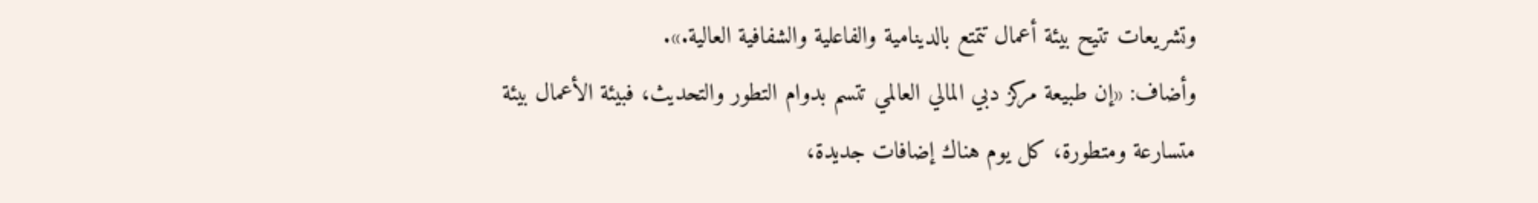وتشريعات تتيح بيئة أعمال تتمتع بالدينامية والفاعلية والشفافية العالية.».
وأضاف: «إن طبيعة مركز دبي المالي العالمي تتسم بدوام التطور والتحديث، فبيئة الأعمال بيئة متسارعة ومتطورة، كل يوم هناك إضافات جديدة،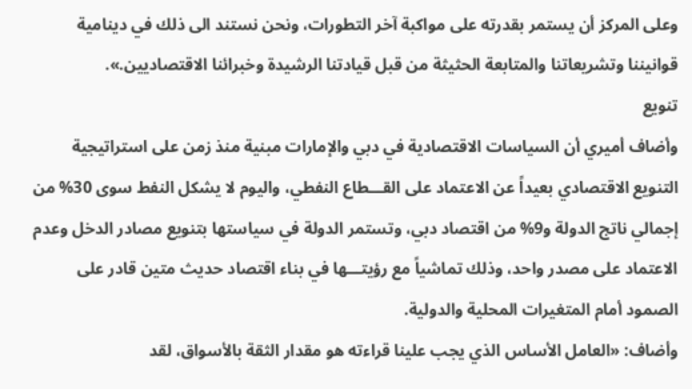وعلى المركز أن يستمر بقدرته على مواكبة آخر التطورات، ونحن نستند الى ذلك في دينامية قوانيننا وتشريعاتنا والمتابعة الحثيثة من قبل قيادتنا الرشيدة وخبرائنا الاقتصاديين.».
تنويع
وأضاف أميري أن السياسات الاقتصادية في دبي والإمارات مبنية منذ زمن على استراتيجية التنويع الاقتصادي بعيداً عن الاعتماد على القـــطاع النفطي، واليوم لا يشكل النفط سوى 30% من إجمالي ناتج الدولة و9% من اقتصاد دبي، وتستمر الدولة في سياستها بتنويع مصادر الدخل وعدم الاعتماد على مصدر واحد، وذلك تماشياً مع رؤيتـــها في بناء اقتصاد حديث متين قادر على الصمود أمام المتغيرات المحلية والدولية.
وأضاف: «العامل الأساس الذي يجب علينا قراءته هو مقدار الثقة بالأسواق، لقد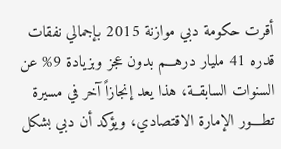أقرت حكومة دبي موازنة 2015 بإجمالي نفقات قدره 41 مليار درهـــم بدون عجز وبزيادة 9% عن السنوات السابقــة، هذا يعد إنجازاً آخر في مسيرة تطــــور الإمارة الاقتصادي، ويؤكد أن دبي بشكل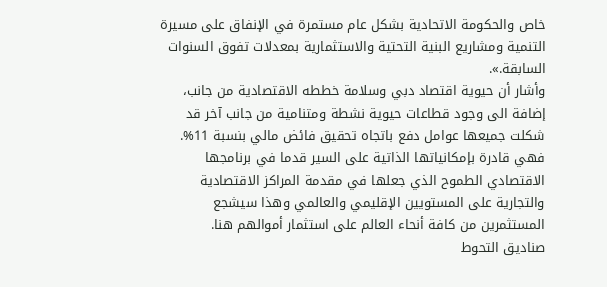خاص والحكومة الاتحادية بشكل عام مستمرة في الإنفاق على مسيرة التنمية ومشاريع البنية التحتية والاستثمارية بمعدلات تفوق السنوات السابقة.».
وأشار أن حيوية اقتصاد دبي وسلامة خططه الاقتصادية من جانب، إضافة الى وجود قطاعات حيوية نشطة ومتنامية من جانب آخر قد شكلت جميعها عوامل دفع باتجاه تحقيق فائض مالي بنسبة 11%. فهي قادرة بإمكانياتها الذاتية على السير قدما في برنامجها الاقتصادي الطموح الذي جعلها في مقدمة المراكز الاقتصادية والتجارية على المستويين الإقليمي والعالمي وهذا سيشجع المستثمرين من كافة أنحاء العالم على استثمار أموالهم هنا.
صناديق التحوط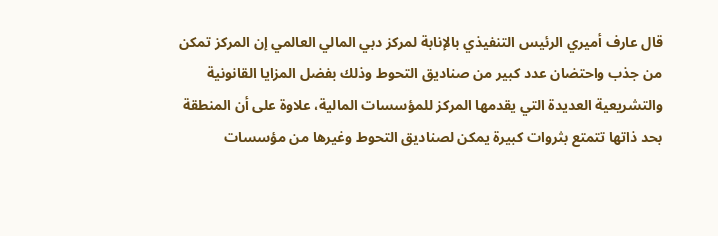قال عارف أميري الرئيس التنفيذي بالإنابة لمركز دبي المالي العالمي إن المركز تمكن من جذب واحتضان عدد كبير من صناديق التحوط وذلك بفضل المزايا القانونية والتشريعية العديدة التي يقدمها المركز للمؤسسات المالية، علاوة على أن المنطقة بحد ذاتها تتمتع بثروات كبيرة يمكن لصناديق التحوط وغيرها من مؤسسات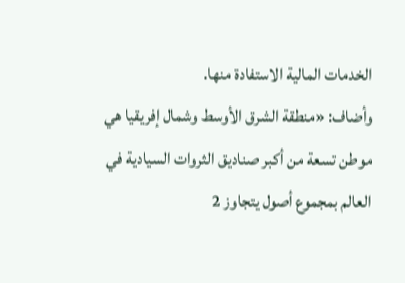الخدمات المالية الاستفادة منها.
وأضاف: «منطقة الشرق الأوسط وشمال إفريقيا هي موطن تسعة من أكبر صناديق الثروات السيادية في العالم بمجموع أصول يتجاوز 2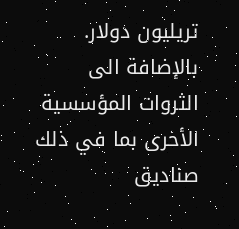تريليون دولار. بالإضافة الى الثروات المؤسسية الأخرى بما في ذلك صناديق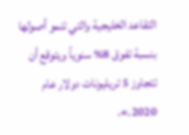التقاعد الخليجية والتي تنمو أصولها بنسبة تفوق 8% سنوياً ويتوقع أن تتجاوز 5 تريليونات دولار عام 2020.».